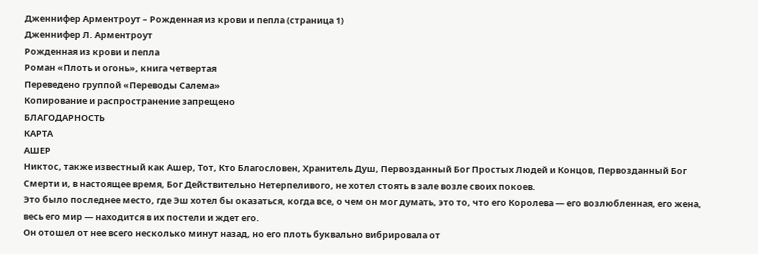Дженнифер Арментроут – Рожденная из крови и пепла (страница 1)
Дженнифер Л. Арментроут
Рожденная из крови и пепла
Роман «Плоть и огонь», книга четвертая
Переведено группой «Переводы Салема»
Копирование и распространение запрещено
БЛАГОДАРНОСТЬ
КАРТА
АШЕР
Никтос, также известный как Ашер, Тот, Кто Благословен, Хранитель Душ, Первозданный Бог Простых Людей и Концов, Первозданный Бог Смерти и, в настоящее время, Бог Действительно Нетерпеливого, не хотел стоять в зале возле своих покоев.
Это было последнее место, где Эш хотел бы оказаться, когда все, о чем он мог думать, это то, что его Королева — его возлюбленная, его жена, весь его мир — находится в их постели и ждет его.
Он отошел от нее всего несколько минут назад, но его плоть буквально вибрировала от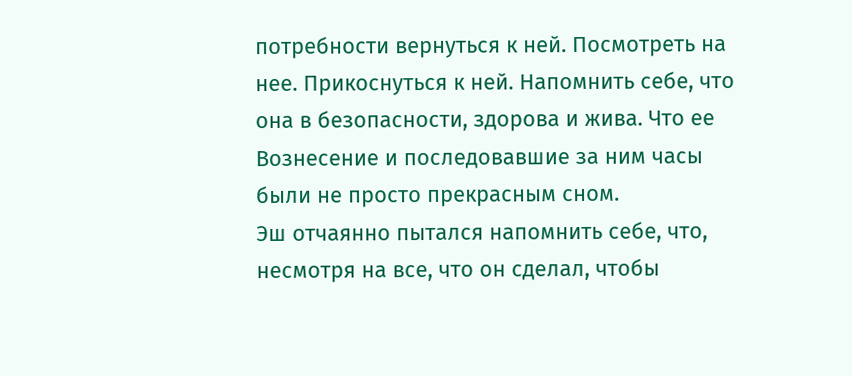потребности вернуться к ней. Посмотреть на нее. Прикоснуться к ней. Напомнить себе, что она в безопасности, здорова и жива. Что ее Вознесение и последовавшие за ним часы были не просто прекрасным сном.
Эш отчаянно пытался напомнить себе, что, несмотря на все, что он сделал, чтобы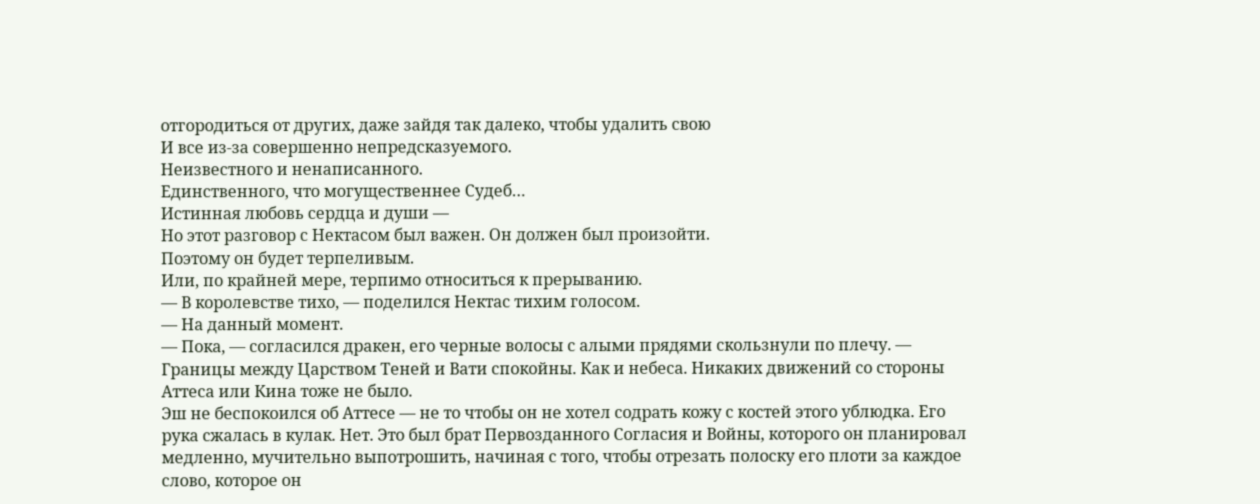отгородиться от других, даже зайдя так далеко, чтобы удалить свою
И все из-за совершенно непредсказуемого.
Неизвестного и ненаписанного.
Единственного, что могущественнее Судеб…
Истинная любовь сердца и души —
Но этот разговор с Нектасом был важен. Он должен был произойти.
Поэтому он будет терпеливым.
Или, по крайней мере, терпимо относиться к прерыванию.
— В королевстве тихо, — поделился Нектас тихим голосом.
— На данный момент.
— Пока, — согласился дракен, его черные волосы с алыми прядями скользнули по плечу. — Границы между Царством Теней и Вати спокойны. Как и небеса. Никаких движений со стороны Аттеса или Кина тоже не было.
Эш не беспокоился об Аттесе — не то чтобы он не хотел содрать кожу с костей этого ублюдка. Его рука сжалась в кулак. Нет. Это был брат Первозданного Согласия и Войны, которого он планировал медленно, мучительно выпотрошить, начиная с того, чтобы отрезать полоску его плоти за каждое слово, которое он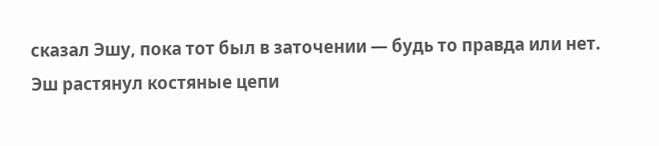сказал Эшу, пока тот был в заточении — будь то правда или нет.
Эш растянул костяные цепи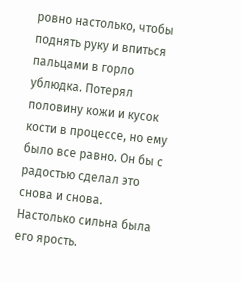ровно настолько, чтобы поднять руку и впиться пальцами в горло ублюдка. Потерял половину кожи и кусок кости в процессе, но ему было все равно. Он бы с радостью сделал это снова и снова. Настолько сильна была его ярость.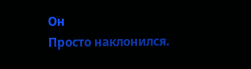Он
Просто наклонился.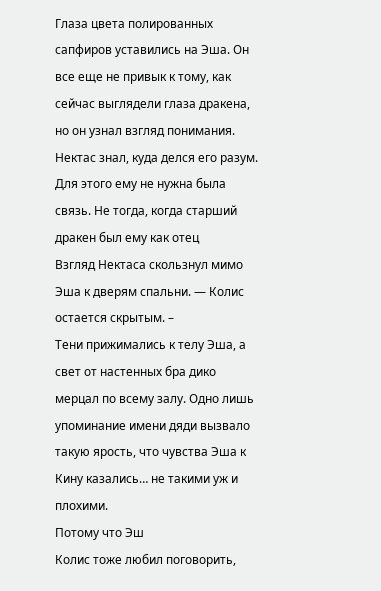Глаза цвета полированных сапфиров уставились на Эша. Он все еще не привык к тому, как сейчас выглядели глаза дракена, но он узнал взгляд понимания. Нектас знал, куда делся его разум. Для этого ему не нужна была связь. Не тогда, когда старший дракен был ему как отец
Взгляд Нектаса скользнул мимо Эша к дверям спальни. — Колис остается скрытым. –
Тени прижимались к телу Эша, а свет от настенных бра дико мерцал по всему залу. Одно лишь упоминание имени дяди вызвало такую ярость, что чувства Эша к Кину казались… не такими уж и плохими.
Потому что Эш
Колис тоже любил поговорить,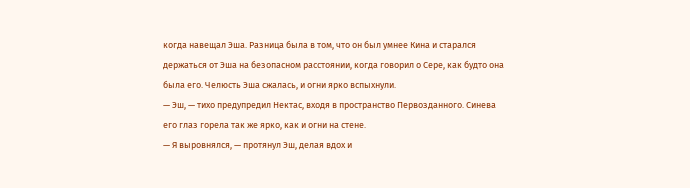когда навещал Эша. Разница была в том, что он был умнее Кина и старался держаться от Эша на безопасном расстоянии, когда говорил о Сере, как будто она была его. Челюсть Эша сжалась, и огни ярко вспыхнули.
— Эш, — тихо предупредил Нектас, входя в пространство Первозданного. Синева его глаз горела так же ярко, как и огни на стене.
— Я выровнялся, — протянул Эш, делая вдох и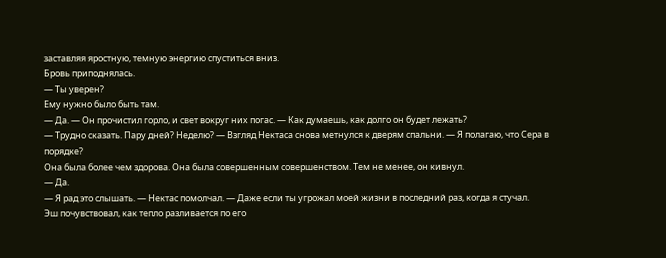заставляя яростную, темную энергию спуститься вниз.
Бровь приподнялась.
— Ты уверен?
Ему нужно было быть там.
— Да. — Он прочистил горло, и свет вокруг них погас. — Как думаешь, как долго он будет лежать?
— Трудно сказать. Пару дней? Неделю? — Взгляд Нектаса снова метнулся к дверям спальни. — Я полагаю, что Сера в порядке?
Она была более чем здорова. Она была совершенным совершенством. Тем не менее, он кивнул.
— Да.
— Я рад это слышать. — Нектас помолчал. — Даже если ты угрожал моей жизни в последний раз, когда я стучал.
Эш почувствовал, как тепло разливается по его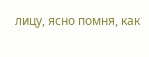лицу, ясно помня, как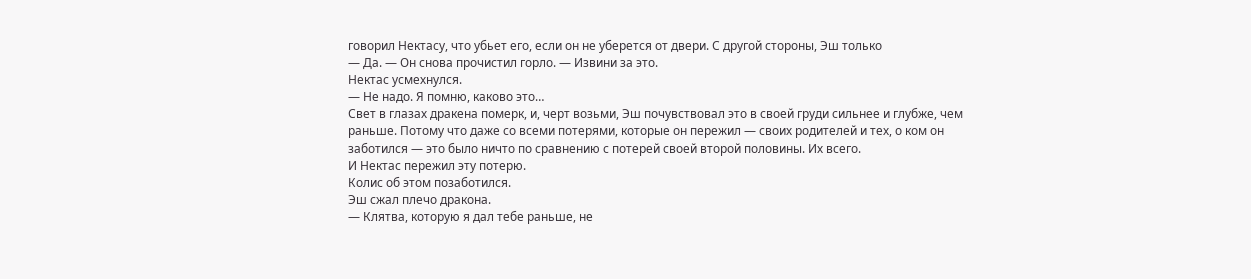говорил Нектасу, что убьет его, если он не уберется от двери. С другой стороны, Эш только
— Да. — Он снова прочистил горло. — Извини за это.
Нектас усмехнулся.
— Не надо. Я помню, каково это…
Свет в глазах дракена померк, и, черт возьми, Эш почувствовал это в своей груди сильнее и глубже, чем раньше. Потому что даже со всеми потерями, которые он пережил — своих родителей и тех, о ком он заботился — это было ничто по сравнению с потерей своей второй половины. Их всего.
И Нектас пережил эту потерю.
Колис об этом позаботился.
Эш сжал плечо дракона.
— Клятва, которую я дал тебе раньше, не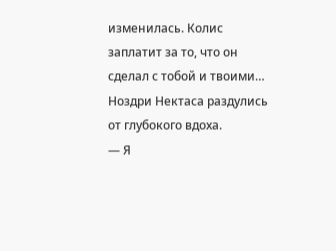изменилась. Колис заплатит за то, что он сделал с тобой и твоими…
Ноздри Нектаса раздулись от глубокого вдоха.
— Я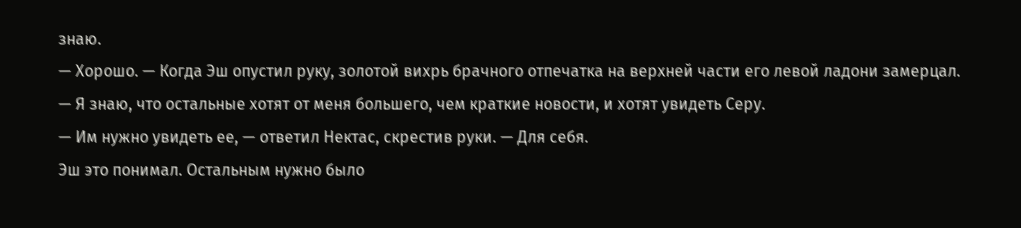знаю.
— Хорошо. — Когда Эш опустил руку, золотой вихрь брачного отпечатка на верхней части его левой ладони замерцал. — Я знаю, что остальные хотят от меня большего, чем краткие новости, и хотят увидеть Серу.
— Им нужно увидеть ее, — ответил Нектас, скрестив руки. — Для себя.
Эш это понимал. Остальным нужно было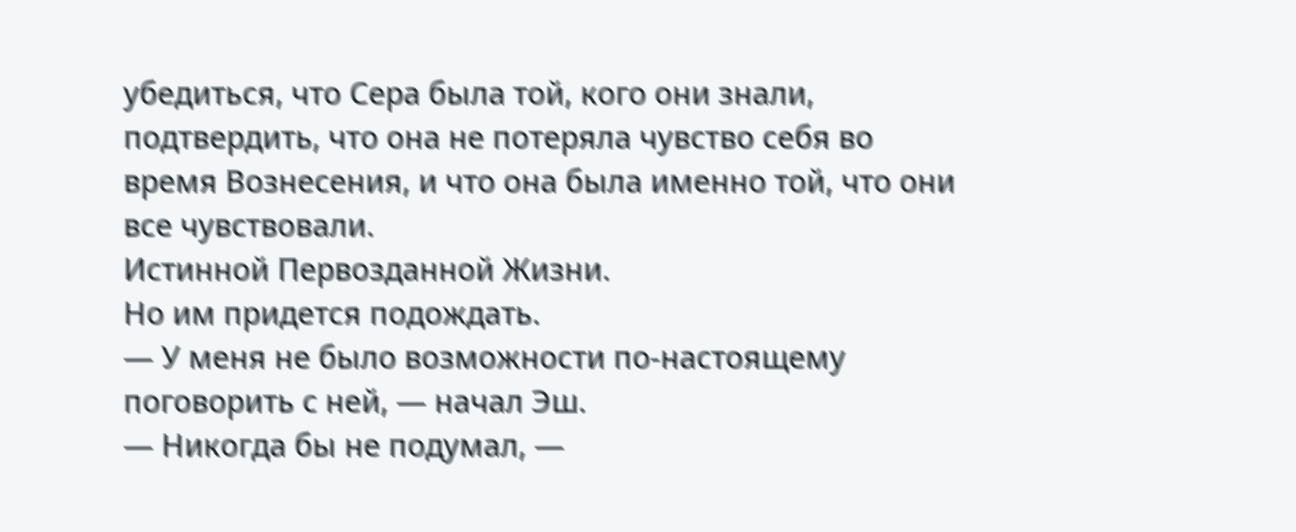убедиться, что Сера была той, кого они знали, подтвердить, что она не потеряла чувство себя во время Вознесения, и что она была именно той, что они все чувствовали.
Истинной Первозданной Жизни.
Но им придется подождать.
— У меня не было возможности по-настоящему поговорить с ней, — начал Эш.
— Никогда бы не подумал, —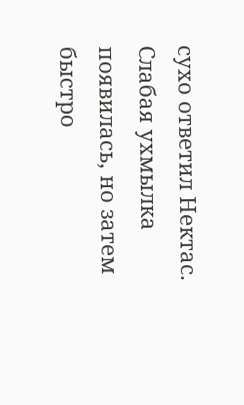сухо ответил Нектас.
Слабая ухмылка появилась, но затем быстро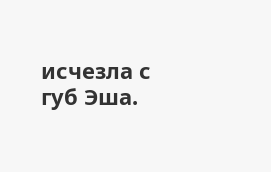исчезла с губ Эша.